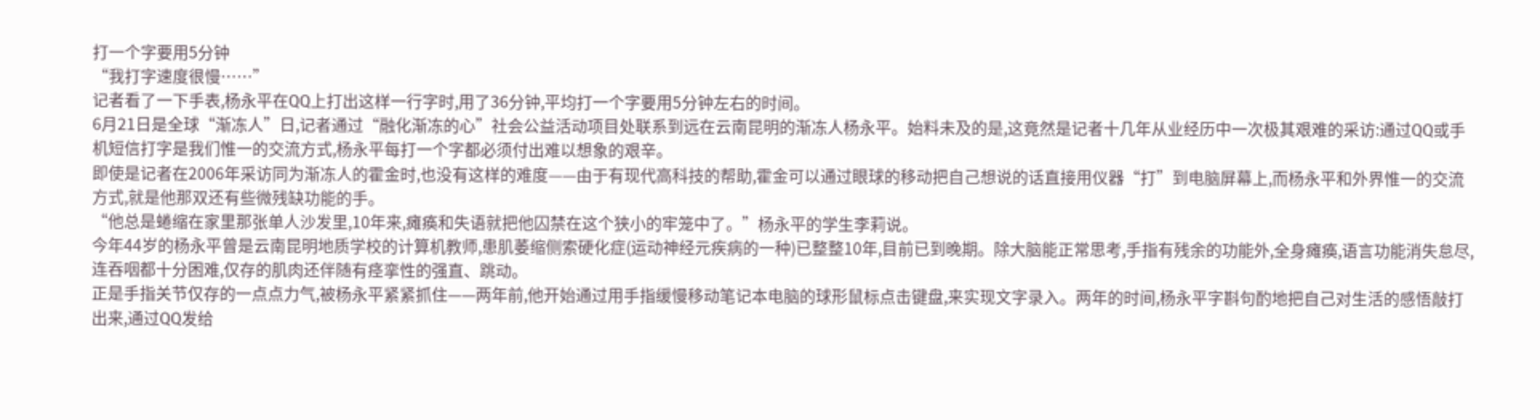打一个字要用5分钟
“我打字速度很慢……”
记者看了一下手表,杨永平在QQ上打出这样一行字时,用了36分钟,平均打一个字要用5分钟左右的时间。
6月21日是全球“渐冻人”日,记者通过“融化渐冻的心”社会公益活动项目处联系到远在云南昆明的渐冻人杨永平。始料未及的是,这竟然是记者十几年从业经历中一次极其艰难的采访:通过QQ或手机短信打字是我们惟一的交流方式,杨永平每打一个字都必须付出难以想象的艰辛。
即使是记者在2006年采访同为渐冻人的霍金时,也没有这样的难度——由于有现代高科技的帮助,霍金可以通过眼球的移动把自己想说的话直接用仪器“打”到电脑屏幕上,而杨永平和外界惟一的交流方式,就是他那双还有些微残缺功能的手。
“他总是蜷缩在家里那张单人沙发里,10年来,瘫痪和失语就把他囚禁在这个狭小的牢笼中了。”杨永平的学生李莉说。
今年44岁的杨永平曾是云南昆明地质学校的计算机教师,患肌萎缩侧索硬化症(运动神经元疾病的一种)已整整10年,目前已到晚期。除大脑能正常思考,手指有残余的功能外,全身瘫痪,语言功能消失怠尽,连吞咽都十分困难,仅存的肌肉还伴随有痉挛性的强直、跳动。
正是手指关节仅存的一点点力气,被杨永平紧紧抓住——两年前,他开始通过用手指缓慢移动笔记本电脑的球形鼠标点击键盘,来实现文字录入。两年的时间,杨永平字斟句酌地把自己对生活的感悟敲打出来,通过QQ发给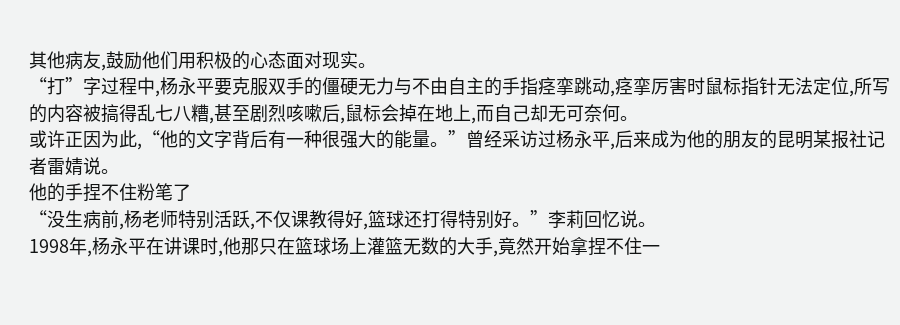其他病友,鼓励他们用积极的心态面对现实。
“打”字过程中,杨永平要克服双手的僵硬无力与不由自主的手指痉挛跳动,痉挛厉害时鼠标指针无法定位,所写的内容被搞得乱七八糟,甚至剧烈咳嗽后,鼠标会掉在地上,而自己却无可奈何。
或许正因为此,“他的文字背后有一种很强大的能量。”曾经采访过杨永平,后来成为他的朋友的昆明某报社记者雷婧说。
他的手捏不住粉笔了
“没生病前,杨老师特别活跃,不仅课教得好,篮球还打得特别好。”李莉回忆说。
1998年,杨永平在讲课时,他那只在篮球场上灌篮无数的大手,竟然开始拿捏不住一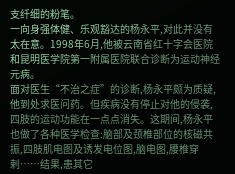支纤细的粉笔。
一向身强体健、乐观豁达的杨永平,对此并没有太在意。1998年6月,他被云南省红十字会医院和昆明医学院第一附属医院联合诊断为运动神经元病。
面对医生“不治之症”的诊断,杨永平颇为质疑,他到处求医问药。但疾病没有停止对他的侵袭,四肢的运动功能在一点点消失。这期间,杨永平也做了各种医学检查:脑部及颈椎部位的核磁共振,四肢肌电图及诱发电位图,脑电图,腰椎穿剌……结果,患其它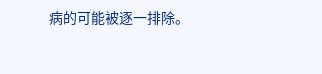病的可能被逐一排除。